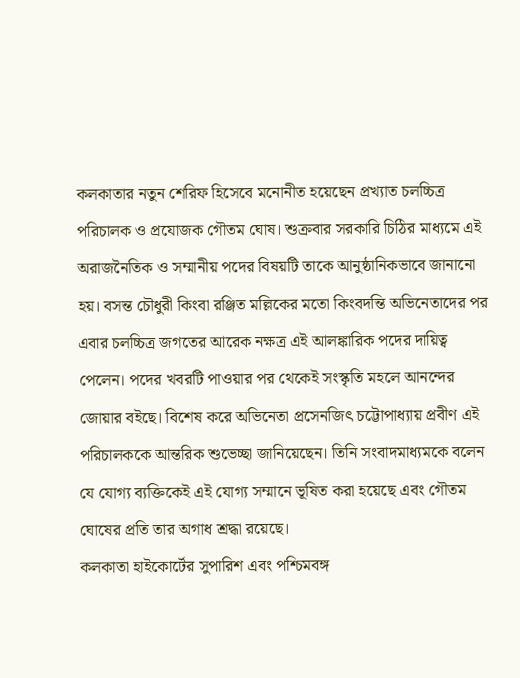কলকাতার নতুন শেরিফ হিসেবে মনোনীত হয়েছেন প্রখ্যাত চলচ্চিত্র পরিচালক ও প্রযোজক গৌতম ঘোষ। শুক্রবার সরকারি চিঠির মাধ্যমে এই অরাজনৈতিক ও সম্মানীয় পদের বিষয়টি তাকে আনুষ্ঠানিকভাবে জানানো হয়। বসন্ত চৌধুরী কিংবা রঞ্জিত মল্লিকের মতো কিংবদন্তি অভিনেতাদের পর এবার চলচ্চিত্র জগতের আরেক নক্ষত্র এই আলঙ্কারিক পদের দায়িত্ব পেলেন। পদের খবরটি পাওয়ার পর থেকেই সংস্কৃতি মহলে আনন্দের জোয়ার বইছে। বিশেষ করে অভিনেতা প্রসেনজিৎ চট্টোপাধ্যায় প্রবীণ এই পরিচালককে আন্তরিক শুভেচ্ছা জানিয়েছেন। তিনি সংবাদমাধ্যমকে বলেন যে যোগ্য ব্যক্তিকেই এই যোগ্য সম্মানে ভূষিত করা হয়েছে এবং গৌতম ঘোষের প্রতি তার অগাধ শ্রদ্ধা রয়েছে।
কলকাতা হাইকোর্টের সুপারিশ এবং পশ্চিমবঙ্গ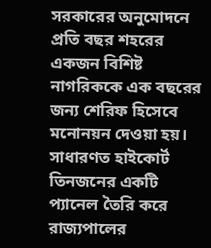সরকারের অনুমোদনে প্রতি বছর শহরের একজন বিশিষ্ট নাগরিককে এক বছরের জন্য শেরিফ হিসেবে মনোনয়ন দেওয়া হয়। সাধারণত হাইকোর্ট তিনজনের একটি প্যানেল তৈরি করে রাজ্যপালের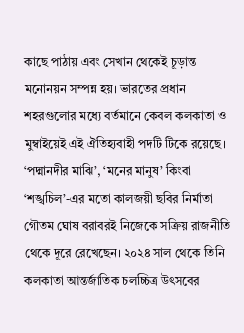কাছে পাঠায় এবং সেখান থেকেই চূড়ান্ত মনোনয়ন সম্পন্ন হয়। ভারতের প্রধান শহরগুলোর মধ্যে বর্তমানে কেবল কলকাতা ও মুম্বাইয়েই এই ঐতিহ্যবাহী পদটি টিকে রয়েছে। ‘পদ্মানদীর মাঝি’, ‘মনের মানুষ’ কিংবা ‘শঙ্খচিল’-এর মতো কালজয়ী ছবির নির্মাতা গৌতম ঘোষ বরাবরই নিজেকে সক্রিয় রাজনীতি থেকে দূরে রেখেছেন। ২০২৪ সাল থেকে তিনি কলকাতা আন্তর্জাতিক চলচ্চিত্র উৎসবের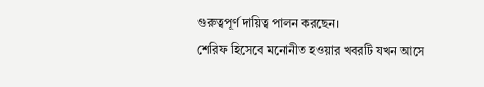গুরুত্বপূর্ণ দায়িত্ব পালন করছেন।
শেরিফ হিসেবে মনোনীত হওয়ার খবরটি যখন আসে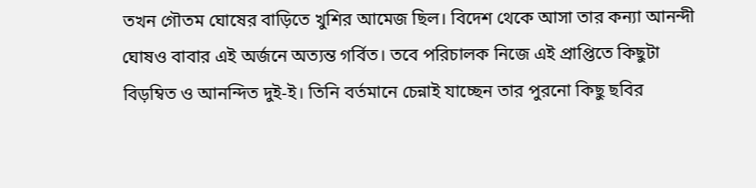তখন গৌতম ঘোষের বাড়িতে খুশির আমেজ ছিল। বিদেশ থেকে আসা তার কন্যা আনন্দী ঘোষও বাবার এই অর্জনে অত্যন্ত গর্বিত। তবে পরিচালক নিজে এই প্রাপ্তিতে কিছুটা বিড়ম্বিত ও আনন্দিত দুই-ই। তিনি বর্তমানে চেন্নাই যাচ্ছেন তার পুরনো কিছু ছবির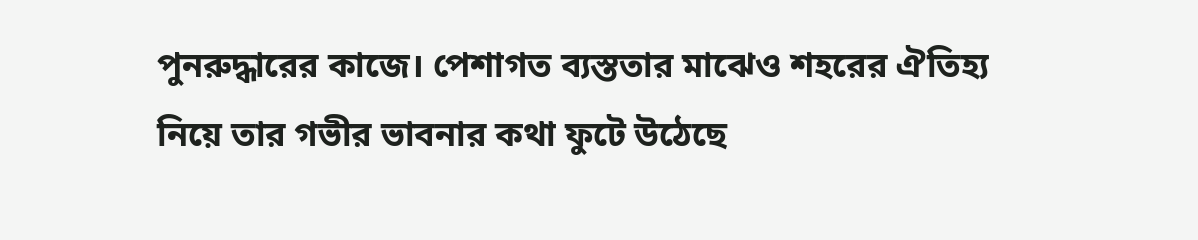পুনরুদ্ধারের কাজে। পেশাগত ব্যস্ততার মাঝেও শহরের ঐতিহ্য নিয়ে তার গভীর ভাবনার কথা ফুটে উঠেছে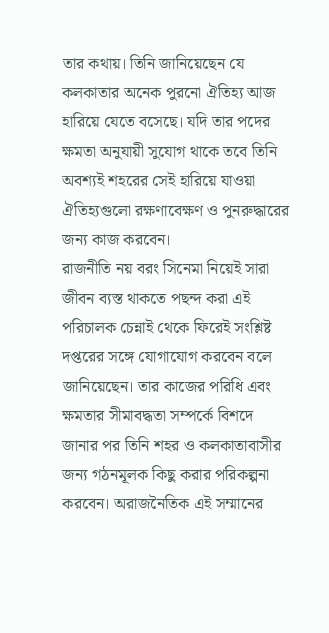তার কথায়। তিনি জানিয়েছেন যে কলকাতার অনেক পুরনো ঐতিহ্য আজ হারিয়ে যেতে বসেছে। যদি তার পদের ক্ষমতা অনুযায়ী সুযোগ থাকে তবে তিনি অবশ্যই শহরের সেই হারিয়ে যাওয়া ঐতিহ্যগুলো রক্ষণাবেক্ষণ ও পুনরুদ্ধারের জন্য কাজ করবেন।
রাজনীতি নয় বরং সিনেমা নিয়েই সারা জীবন ব্যস্ত থাকতে পছন্দ করা এই পরিচালক চেন্নাই থেকে ফিরেই সংশ্লিষ্ট দপ্তরের সঙ্গে যোগাযোগ করবেন বলে জানিয়েছেন। তার কাজের পরিধি এবং ক্ষমতার সীমাবদ্ধতা সম্পর্কে বিশদে জানার পর তিনি শহর ও কলকাতাবাসীর জন্য গঠনমূলক কিছু করার পরিকল্পনা করবেন। অরাজনৈতিক এই সম্মানের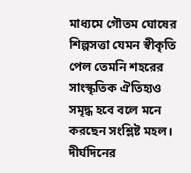মাধ্যমে গৌতম ঘোষের শিল্পসত্তা যেমন স্বীকৃতি পেল তেমনি শহরের সাংস্কৃতিক ঐতিহ্যও সমৃদ্ধ হবে বলে মনে করছেন সংশ্লিষ্ট মহল। দীর্ঘদিনের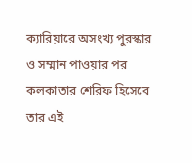ক্যারিয়ারে অসংখ্য পুরস্কার ও সম্মান পাওয়ার পর কলকাতার শেরিফ হিসেবে তার এই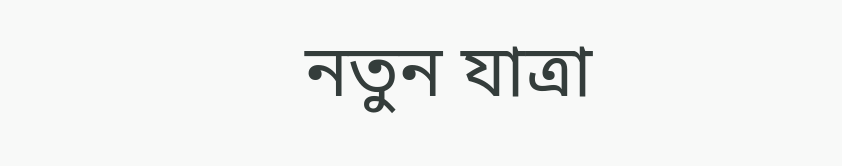নতুন যাত্রা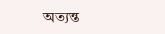অত্যন্ত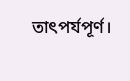তাৎপর্যপূর্ণ।